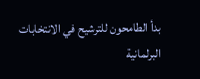بدأ الطامحون للترشيح في الانتخابات البرلمانية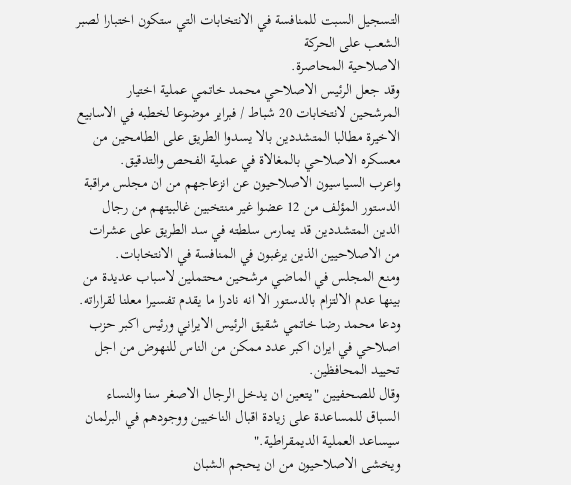التسجيل السبت للمنافسة في الانتخابات التي ستكون اختبارا لصبر الشعب على الحركة
الاصلاحية المحاصرة.
وقد جعل الرئيس الاصلاحي محمد خاتمي عملية اختيار المرشحين لانتخابات 20 شباط / فبراير موضوعا لخطبه في الاسابيع الاخيرة مطالبا المتشددين بالا يسدوا الطريق على الطامحين من معسكره الاصلاحي بالمغالاة في عملية الفحص والتدقيق.
واعرب السياسيون الاصلاحيون عن انزعاجهم من ان مجلس مراقبة الدستور المؤلف من 12 عضوا غير منتخبين غالبيتهم من رجال الدين المتشددين قد يمارس سلطته في سد الطريق على عشرات من الاصلاحيين الذين يرغبون في المنافسة في الانتخابات.
ومنع المجلس في الماضي مرشحين محتملين لاسباب عديدة من بينها عدم الالتزام بالدستور الا انه نادرا ما يقدم تفسيرا معلنا لقراراته.
ودعا محمد رضا خاتمي شقيق الرئيس الايراني ورئيس اكبر حزب اصلاحي في ايران اكبر عدد ممكن من الناس للنهوض من اجل تحييد المحافظين.
وقال للصحفيين "يتعين ان يدخل الرجال الاصغر سنا والنساء السباق للمساعدة على زيادة اقبال الناخبين ووجودهم في البرلمان سيساعد العملية الديمقراطية."
ويخشى الاصلاحيون من ان يحجم الشبان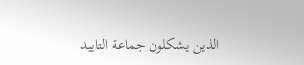الذين يشكلون جماعة التاييد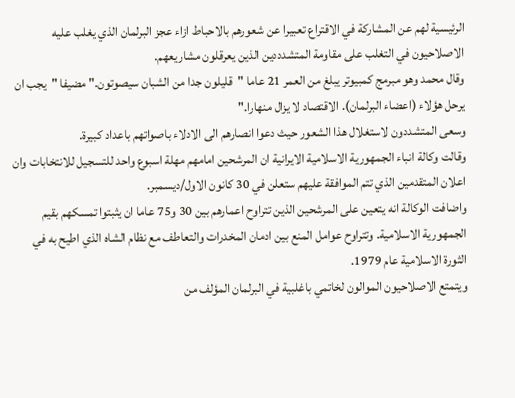الرئيسية لهم عن المشاركة في الاقتراع تعبيرا عن شعورهم بالاحباط ازاء عجز البرلمان الذي يغلب عليه الاصلاحيون في التغلب على مقاومة المتشدددين الذين يعرقلون مشاريعهم.
وقال محمد وهو مبرمج كمبيوتر يبلغ من العمر 21 عاما "قليلون جدا من الشبان سيصوتون." مضيفا "يجب ان يرحل هؤلاء (اعضاء البرلمان). الاقتصاد لا يزال منهارا."
وسعى المتشددون لاستغلال هذا الشعور حيث دعوا انصارهم الى الادلاء باصواتهم باعداد كبيرة.
وقالت وكالة انباء الجمهورية الاسلامية الايرانية ان المرشحين امامهم مهلة اسبوع واحد للتسجيل للانتخابات وان اعلان المتقدمين الذي تتم الموافقة عليهم ستعلن في 30 كانون الاول/ديسمبر.
واضافت الوكالة انه يتعين على المرشحين الذين تتراوح اعمارهم بين 30 و75 عاما ان يثبتوا تمسكهم بقيم الجمهورية الاسلامية. وتتراوح عوامل المنع بين ادمان المخدرات والتعاطف مع نظام الشاه الذي اطيح به في الثورة الاسلامية عام 1979.
ويتمتع الاصلاحيون الموالون لخاتمي باغلبية في البرلمان المؤلف من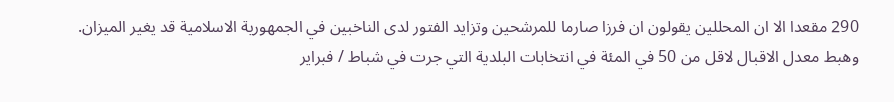290 مقعدا الا ان المحللين يقولون ان فرزا صارما للمرشحين وتزايد الفتور لدى الناخبين في الجمهورية الاسلامية قد يغير الميزان.
وهبط معدل الاقبال لاقل من 50 في المئة في انتخابات البلدية التي جرت في شباط / فبراير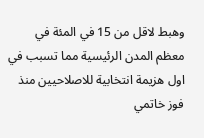وهبط لاقل من 15 في المئة في معظم المدن الرئيسية مما تسبب في اول هزيمة انتخابية للاصلاحيين منذ فوز خاتمي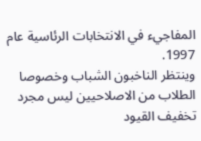المفاجيء في الانتخابات الرئاسية عام 1997.
وينتظر الناخبون الشباب وخصوصا الطلاب من الاصلاحيين ليس مجرد تخفيف القيود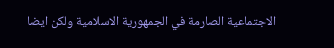الاجتماعية الصارمة في الجمهورية الاسلامية ولكن ايضا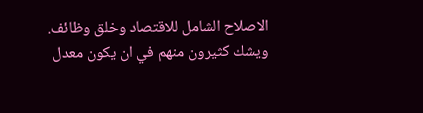الاصلاح الشامل للاقتصاد وخلق وظائف. ويشك كثيرون منهم في ان يكون معدل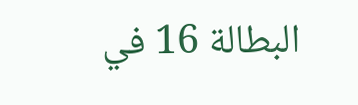البطالة 16 في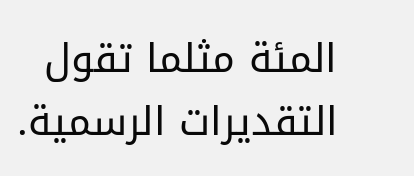المئة مثلما تقول التقديرات الرسمية.